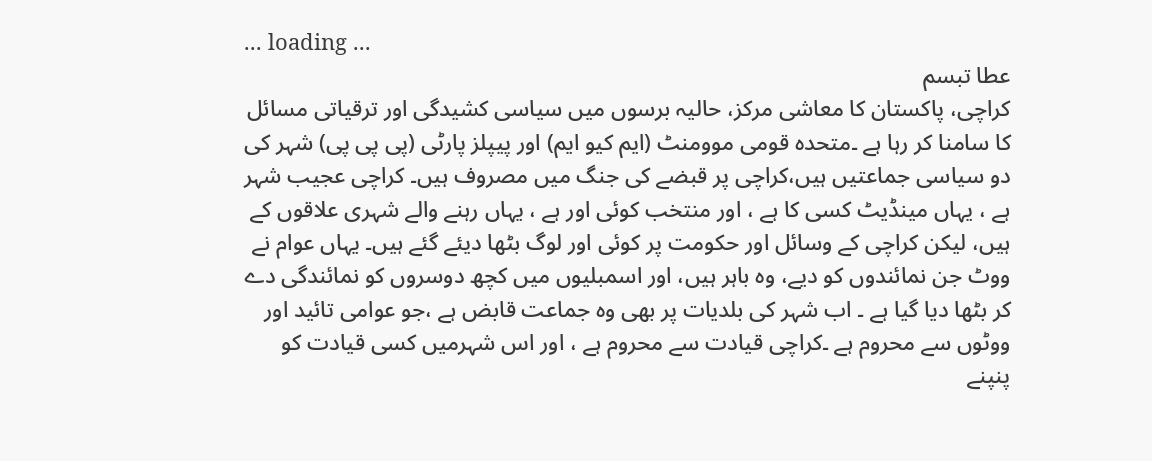... loading ...
عطا تبسم
کراچی، پاکستان کا معاشی مرکز، حالیہ برسوں میں سیاسی کشیدگی اور ترقیاتی مسائل کا سامنا کر رہا ہے ۔متحدہ قومی موومنٹ (ایم کیو ایم) اور پیپلز پارٹی (پی پی پی) شہر کی دو سیاسی جماعتیں ہیں،کراچی پر قبضے کی جنگ میں مصروف ہیں۔ کراچی عجیب شہر ہے ، یہاں مینڈیٹ کسی کا ہے ، اور منتخب کوئی اور ہے ، یہاں رہنے والے شہری علاقوں کے ہیں، لیکن کراچی کے وسائل اور حکومت پر کوئی اور لوگ بٹھا دیئے گئے ہیں۔ یہاں عوام نے ووٹ جن نمائندوں کو دیے، وہ باہر ہیں، اور اسمبلیوں میں کچھ دوسروں کو نمائندگی دے کر بٹھا دیا گیا ہے ۔ اب شہر کی بلدیات پر بھی وہ جماعت قابض ہے ،جو عوامی تائید اور ووٹوں سے محروم ہے ۔کراچی قیادت سے محروم ہے ، اور اس شہرمیں کسی قیادت کو پنپنے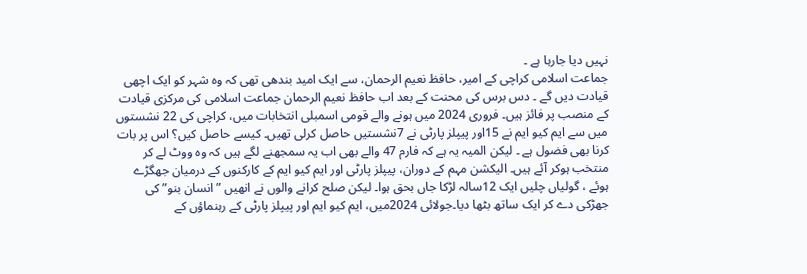نہیں دیا جارہا ہے ۔
جماعت اسلامی کراچی کے امیر، حافظ نعیم الرحمان، سے ایک امید بندھی تھی کہ وہ شہر کو ایک اچھی قیادت دیں گے ۔ دس برس کی محنت کے بعد اب حافظ نعیم الرحمان جماعت اسلامی کی مرکزی قیادت کے منصب پر فائز ہیں۔ فروری 2024 میں ہونے والے قومی اسمبلی انتخابات میں، کراچی کی 22 نشستوں میں سے ایم کیو ایم نے 15اور پیپلز پارٹی نے 7نشستیں حاصل کرلی تھیں۔ کیسے حاصل کیں؟ اس پر بات کرنا بھی فضول ہے ۔ لیکن المیہ یہ ہے کہ فارم 47 والے بھی اب یہ سمجھنے لگے ہیں کہ وہ ووٹ لے کر منتخب ہوکر آئے ہیں۔ الیکشن مہم کے دوران، پیپلز پارٹی اور ایم کیو ایم کے کارکنوں کے درمیان جھگڑے ہوئے ، گولیاں چلیں ایک 12سالہ لڑکا جاں بحق ہوا۔ لیکن صلح کرانے والوں نے انھیں ”انسان بنو”کی جھڑکی دے کر ایک ساتھ بٹھا دیا۔جولائی 2024میں، ایم کیو ایم اور پیپلز پارٹی کے رہنماؤں کے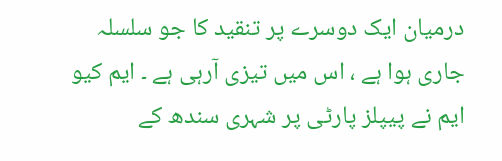درمیان ایک دوسرے پر تنقید کا جو سلسلہ جاری ہوا ہے ، اس میں تیزی آرہی ہے ۔ ایم کیو ایم نے پیپلز پارٹی پر شہری سندھ کے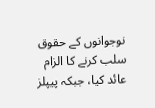نوجوانوں کے حقوق سلب کرنے کا الزام عائد کیا، جبکہ پیپلز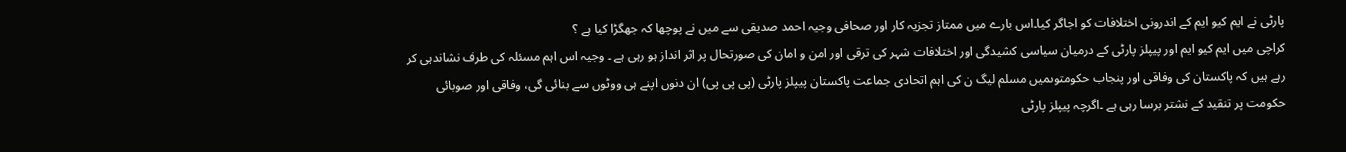پارٹی نے ایم کیو ایم کے اندرونی اختلافات کو اجاگر کیا۔اس بارے میں ممتاز تجزیہ کار اور صحافی وجیہ احمد صدیقی سے میں نے پوچھا کہ جھگڑا کیا ہے ؟
کراچی میں ایم کیو ایم اور پیپلز پارٹی کے درمیان سیاسی کشیدگی اور اختلافات شہر کی ترقی اور امن و امان کی صورتحال پر اثر انداز ہو رہی ہے ۔ وجیہ اس اہم مسئلہ کی طرف نشاندہی کر رہے ہیں کہ پاکستان کی وفاقی اور پنجاب حکومتوںمیں مسلم لیگ ن کی اہم اتحادی جماعت پاکستان پیپلز پارٹی (پی پی پی) ان دنوں اپنے ہی ووٹوں سے بنائی گی، وفاقی اور صوبائی حکومت پر تنقید کے نشتر برسا رہی ہے ۔اگرچہ پیپلز پارٹی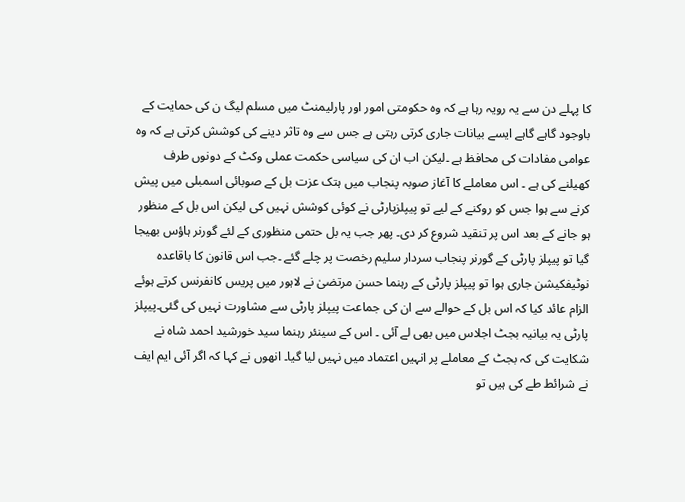کا پہلے دن سے یہ رویہ رہا ہے کہ وہ حکومتی امور اور پارلیمنٹ میں مسلم لیگ ن کی حمایت کے باوجود گاہے گاہے ایسے بیانات جاری کرتی رہتی ہے جس سے وہ تاثر دینے کی کوشش کرتی ہے کہ وہ عوامی مفادات کی محافظ ہے ۔لیکن اب ان کی سیاسی حکمت عملی وکٹ کے دونوں طرف کھیلنے کی ہے ۔ اس معاملے کا آغاز صوبہ پنجاب میں ہتک عزت بل کے صوبائی اسمبلی میں پیش کرنے سے ہوا جس کو روکنے کے لیے تو پیپلزپارٹی نے کوئی کوشش نہیں کی لیکن اس بل کے منظور ہو جانے کے بعد اس پر تنقید شروع کر دی۔ پھر جب یہ بل حتمی منظوری کے لئے گورنر ہاؤس بھیجا گیا تو پیپلز پارٹی کے گورنر پنجاب سردار سلیم رخصت پر چلے گئے ۔جب اس قانون کا باقاعدہ نوٹیفکیشن جاری ہوا تو پیپلز پارٹی کے رہنما حسن مرتضیٰ نے لاہور میں پریس کانفرنس کرتے ہوئے الزام عائد کیا کہ اس بل کے حوالے سے ان کی جماعت پیپلز پارٹی سے مشاورت نہیں کی گئی۔پیپلز پارٹی یہ بیانیہ بجٹ اجلاس میں بھی لے آئی ۔ اس کے سینئر رہنما سید خورشید احمد شاہ نے شکایت کی کہ بجٹ کے معاملے پر انہیں اعتماد میں نہیں لیا گیا۔ انھوں نے کہا کہ اگر آئی ایم ایف نے شرائط طے کی ہیں تو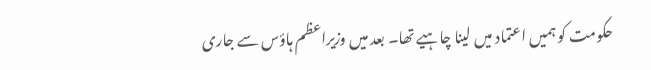حکومت کو ہمیں اعتماد میں لینا چاہیے تھا۔ بعد میں وزیراعظم ہاؤس سے جاری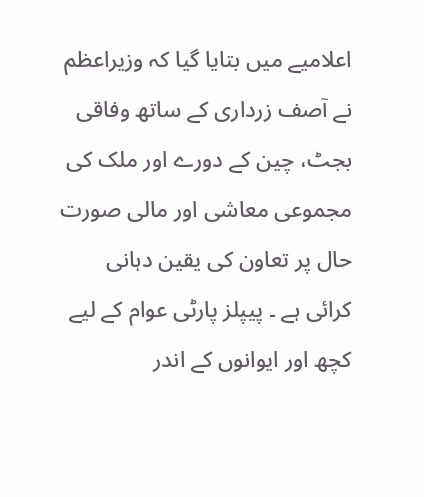اعلامیے میں بتایا گیا کہ وزیراعظم نے آصف زرداری کے ساتھ وفاقی بجٹ، چین کے دورے اور ملک کی مجموعی معاشی اور مالی صورت حال پر تعاون کی یقین دہانی کرائی ہے ۔ پیپلز پارٹی عوام کے لیے کچھ اور ایوانوں کے اندر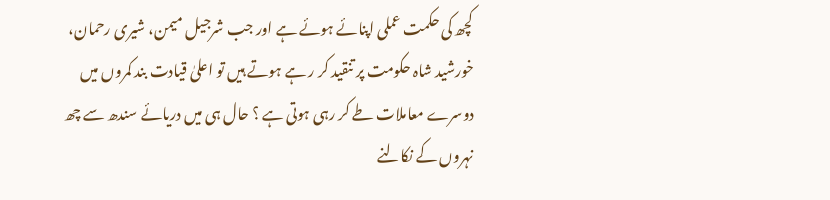کچھ کی حکمت عملی اپنائے ہوئے ہے اور جب شرجیل میمن، شیری رحمان، خورشید شاہ حکومت پر تنقید کر ر ہے ہوتے ہیں تو اعلیٰ قیادت بند کمروں میں دوسرے معاملات طے کر رہی ہوتی ہے ؟ حال ہی میں دریائے سندھ سے چھ نہروں کے نکالنے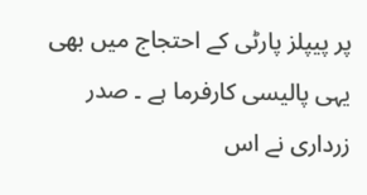پر پیپلز پارٹی کے احتجاج میں بھی یہی پالیسی کارفرما ہے ۔ صدر زرداری نے اس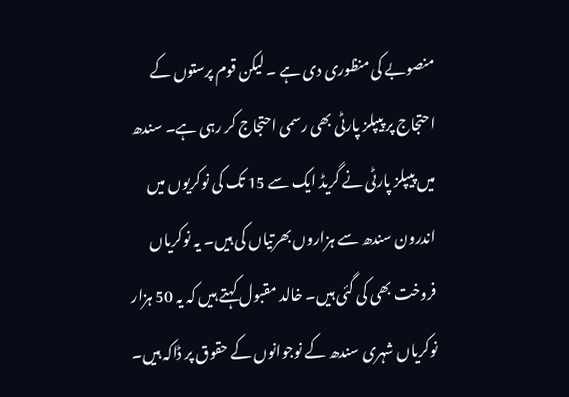منصوبے کی منظوری دی ہے ۔ لیکن قوم پرستوں کے احتجاج پر پیپلز پارٹی بھی رسمی احتجاج کر رہی ہے۔ سندھ میں پیپلز پارٹی نے گریڈ ایک سے 15 تک کی نوکریوں میں اندرون سندھ سے ہزاروں بھرتیاں کی ہیں۔ یہ نوکریاں فروخت بھی کی گئی ہیں۔ خالد مقبول کہتے ہیں کہ یہ 50 ہزار نوکریاں شہری سندھ کے نوجوانوں کے حقوق پر ڈاکہ ہیں۔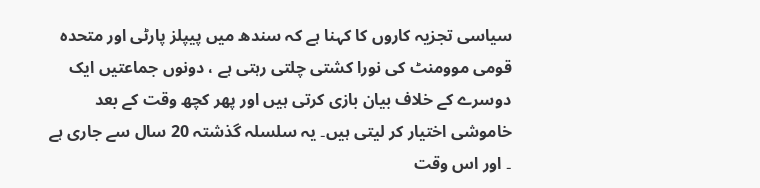سیاسی تجزیہ کاروں کا کہنا ہے کہ سندھ میں پیپلز پارٹی اور متحدہ قومی موومنٹ کی نورا کشتی چلتی رہتی ہے ، دونوں جماعتیں ایک دوسرے کے خلاف بیان بازی کرتی ہیں اور پھر کچھ وقت کے بعد خاموشی اختیار کر لیتی ہیں۔ یہ سلسلہ گذشتہ 20 سال سے جاری ہے ۔ اور اس وقت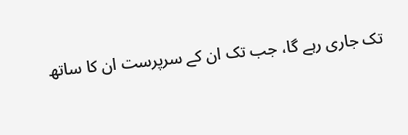تک جاری رہے گا، جب تک ان کے سرپرست ان کا ساتھ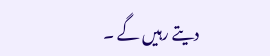دیتے رہیں گے ۔